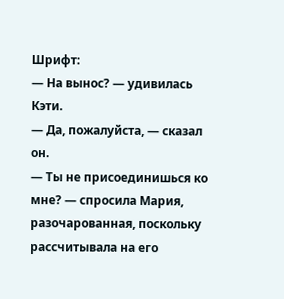Шрифт:
— На вынос? — удивилась Кэти.
— Да, пожалуйста, — сказал он.
— Ты не присоединишься ко мне? — спросила Мария, разочарованная, поскольку рассчитывала на его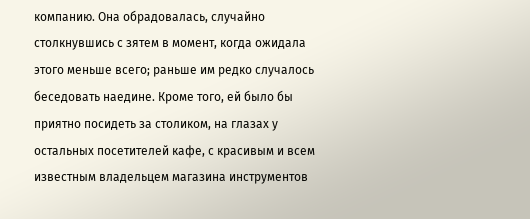компанию. Она обрадовалась, случайно столкнувшись с зятем в момент, когда ожидала этого меньше всего; раньше им редко случалось беседовать наедине. Кроме того, ей было бы приятно посидеть за столиком, на глазах у остальных посетителей кафе, с красивым и всем известным владельцем магазина инструментов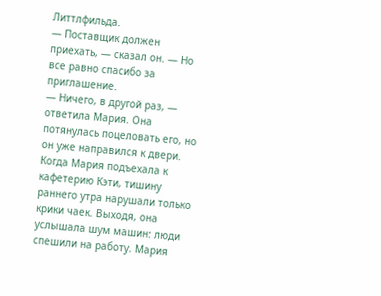Литтлфильда.
— Поставщик должен приехать, — сказал он. — Но все равно спасибо за приглашение.
— Ничего, в другой раз, — ответила Мария. Она потянулась поцеловать его, но он уже направился к двери.
Когда Мария подъехала к кафетерию Кэти, тишину раннего утра нарушали только крики чаек. Выходя, она услышала шум машин: люди спешили на работу. Мария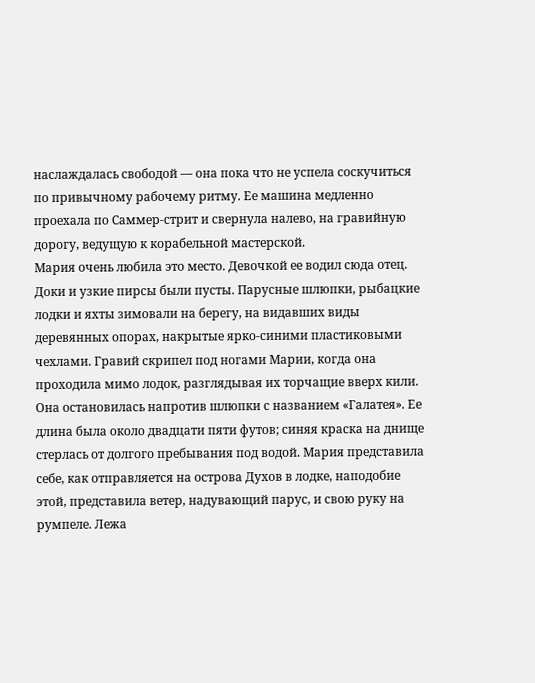наслаждалась свободой — она пока что не успела соскучиться по привычному рабочему ритму. Ее машина медленно проехала по Саммер-стрит и свернула налево, на гравийную дорогу, ведущую к корабельной мастерской.
Мария очень любила это место. Девочкой ее водил сюда отец. Доки и узкие пирсы были пусты. Парусные шлюпки, рыбацкие лодки и яхты зимовали на берегу, на видавших виды деревянных опорах, накрытые ярко-синими пластиковыми чехлами. Гравий скрипел под ногами Марии, когда она проходила мимо лодок, разглядывая их торчащие вверх кили. Она остановилась напротив шлюпки с названием «Галатея». Ее длина была около двадцати пяти футов; синяя краска на днище стерлась от долгого пребывания под водой. Мария представила себе, как отправляется на острова Духов в лодке, наподобие этой, представила ветер, надувающий парус, и свою руку на румпеле. Лежа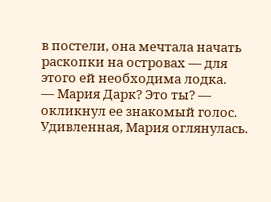в постели, она мечтала начать раскопки на островах — для этого ей необходима лодка.
— Мария Дарк? Это ты? — окликнул ее знакомый голос.
Удивленная, Мария оглянулась.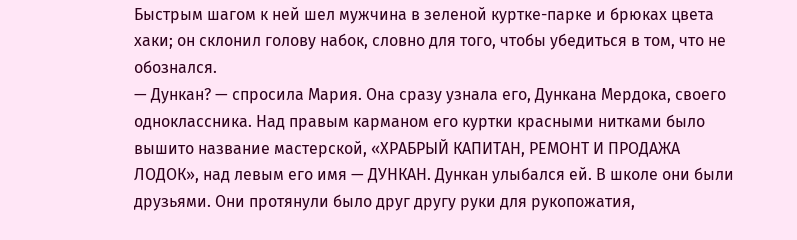Быстрым шагом к ней шел мужчина в зеленой куртке-парке и брюках цвета хаки; он склонил голову набок, словно для того, чтобы убедиться в том, что не обознался.
— Дункан? — спросила Мария. Она сразу узнала его, Дункана Мердока, своего одноклассника. Над правым карманом его куртки красными нитками было вышито название мастерской, «ХРАБРЫЙ КАПИТАН, РЕМОНТ И ПРОДАЖА ЛОДОК», над левым его имя — ДУНКАН. Дункан улыбался ей. В школе они были друзьями. Они протянули было друг другу руки для рукопожатия,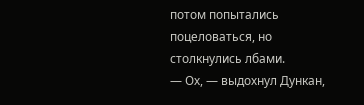потом попытались поцеловаться, но столкнулись лбами.
— Ох, — выдохнул Дункан,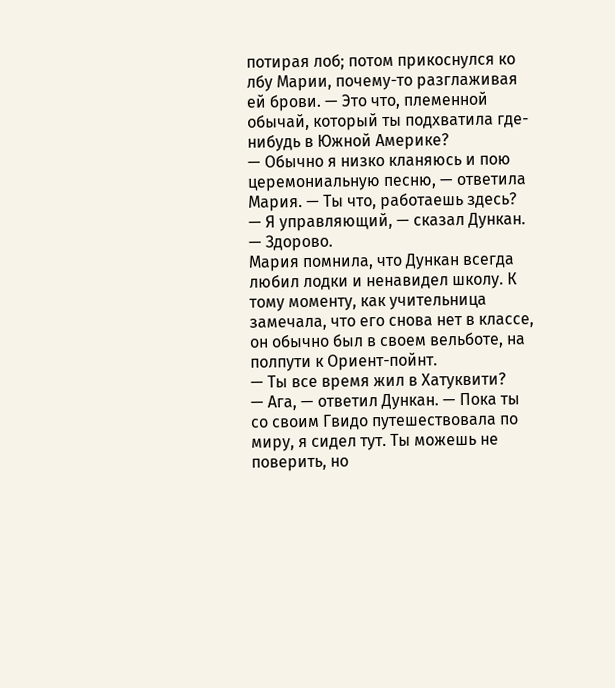потирая лоб; потом прикоснулся ко лбу Марии, почему-то разглаживая ей брови. — Это что, племенной обычай, который ты подхватила где-нибудь в Южной Америке?
— Обычно я низко кланяюсь и пою церемониальную песню, — ответила Мария. — Ты что, работаешь здесь?
— Я управляющий, — сказал Дункан.
— Здорово.
Мария помнила, что Дункан всегда любил лодки и ненавидел школу. К тому моменту, как учительница замечала, что его снова нет в классе, он обычно был в своем вельботе, на полпути к Ориент-пойнт.
— Ты все время жил в Хатуквити?
— Ага, — ответил Дункан. — Пока ты со своим Гвидо путешествовала по миру, я сидел тут. Ты можешь не поверить, но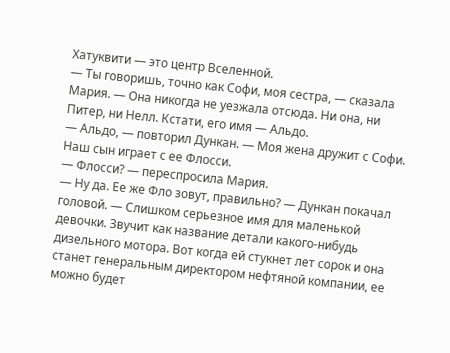Хатуквити — это центр Вселенной.
— Ты говоришь, точно как Софи, моя сестра, — сказала Мария. — Она никогда не уезжала отсюда. Ни она, ни Питер, ни Нелл. Кстати, его имя — Альдо.
— Альдо, — повторил Дункан. — Моя жена дружит с Софи. Наш сын играет с ее Флосси.
— Флосси? — переспросила Мария.
— Ну да. Ее же Фло зовут, правильно? — Дункан покачал головой. — Слишком серьезное имя для маленькой девочки. Звучит как название детали какого-нибудь дизельного мотора. Вот когда ей стукнет лет сорок и она станет генеральным директором нефтяной компании, ее можно будет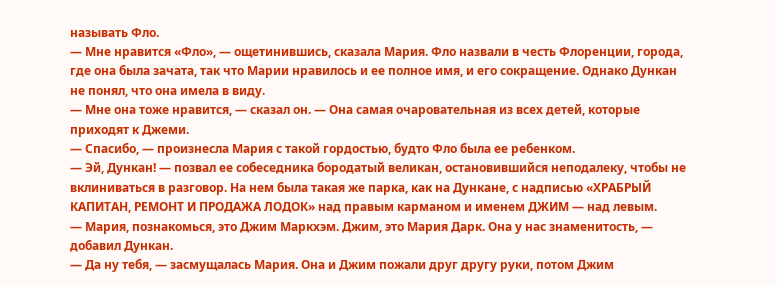называть Фло.
— Мне нравится «Фло», — ощетинившись, сказала Мария. Фло назвали в честь Флоренции, города, где она была зачата, так что Марии нравилось и ее полное имя, и его сокращение. Однако Дункан не понял, что она имела в виду.
— Мне она тоже нравится, — сказал он. — Она самая очаровательная из всех детей, которые приходят к Джеми.
— Спасибо, — произнесла Мария с такой гордостью, будто Фло была ее ребенком.
— Эй, Дункан! — позвал ее собеседника бородатый великан, остановившийся неподалеку, чтобы не вклиниваться в разговор. На нем была такая же парка, как на Дункане, с надписью «ХРАБРЫЙ КАПИТАН, РЕМОНТ И ПРОДАЖА ЛОДОК» над правым карманом и именем ДЖИМ — над левым.
— Мария, познакомься, это Джим Маркхэм. Джим, это Мария Дарк. Она у нас знаменитость, — добавил Дункан.
— Да ну тебя, — засмущалась Мария. Она и Джим пожали друг другу руки, потом Джим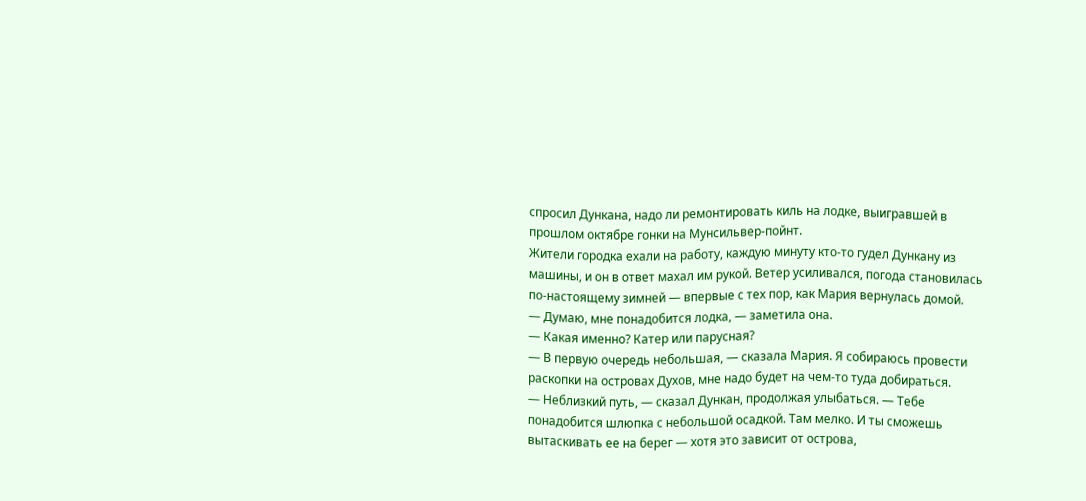спросил Дункана, надо ли ремонтировать киль на лодке, выигравшей в прошлом октябре гонки на Мунсильвер-пойнт.
Жители городка ехали на работу, каждую минуту кто-то гудел Дункану из машины, и он в ответ махал им рукой. Ветер усиливался, погода становилась по-настоящему зимней — впервые с тех пор, как Мария вернулась домой.
— Думаю, мне понадобится лодка, — заметила она.
— Какая именно? Катер или парусная?
— В первую очередь небольшая, — сказала Мария. Я собираюсь провести раскопки на островах Духов, мне надо будет на чем-то туда добираться.
— Неблизкий путь, — сказал Дункан, продолжая улыбаться. — Тебе понадобится шлюпка с небольшой осадкой. Там мелко. И ты сможешь вытаскивать ее на берег — хотя это зависит от острова,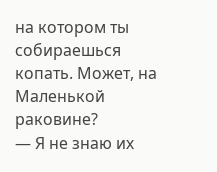на котором ты собираешься копать. Может, на Маленькой раковине?
— Я не знаю их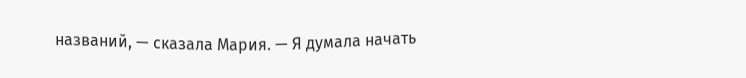названий, — сказала Мария. — Я думала начать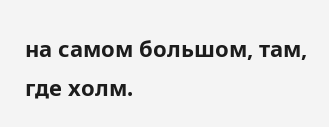на самом большом, там, где холм.